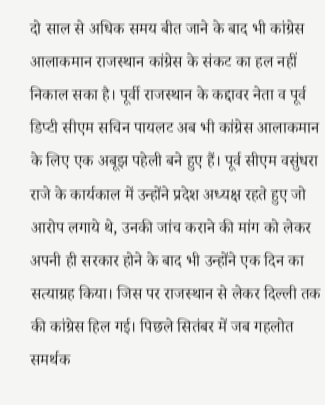दो साल से अधिक समय बीत जाने के बाद भी कांग्रेस आलाकमान राजस्थान कांग्रेस के संकट का हल नहीं निकाल सका है। पूर्वी राजस्थान के कद्दावर नेता व पूर्व डिप्टी सीएम सचिन पायलट अब भी कांग्रेस आलाकमान के लिए एक अबूझ पहेली बने हुए हैं। पूर्व सीएम वसुंधरा राजे के कार्यकाल में उन्होंने प्रदेश अध्यक्ष रहते हुए जो आरोप लगाये थे, उनकी जांच कराने की मांग को लेकर अपनी ही सरकार होने के बाद भी उन्होंने एक दिन का सत्याग्रह किया। जिस पर राजस्थान से लेकर दिल्ली तक की कांग्रेस हिल गई। पिछले सितंबर में जब गहलोत समर्थक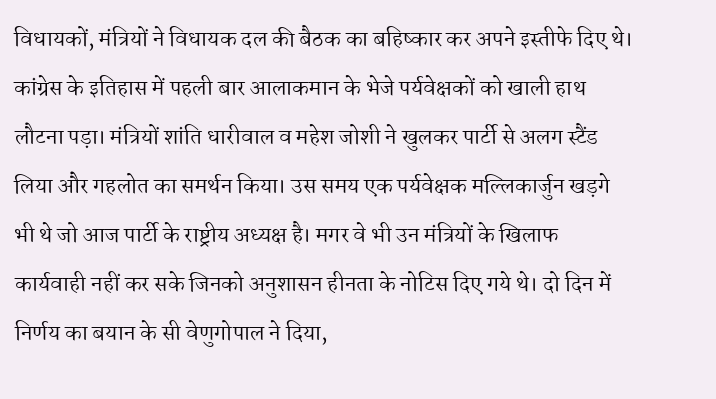विधायकों, मंत्रियों ने विधायक दल की बैठक का बहिष्कार कर अपने इस्तीफे दिए थे। कांग्रेस के इतिहास में पहली बार आलाकमान के भेजे पर्यवेक्षकों को खाली हाथ लौटना पड़ा। मंत्रियों शांति धारीवाल व महेश जोशी ने खुलकर पार्टी से अलग स्टैंड लिया और गहलोत का समर्थन किया। उस समय एक पर्यवेक्षक मल्लिकार्जुन खड़गे भी थे जो आज पार्टी के राष्ट्रीय अध्यक्ष है। मगर वे भी उन मंत्रियों के खिलाफ कार्यवाही नहीं कर सके जिनको अनुशासन हीनता के नोटिस दिए गये थे। दो दिन में निर्णय का बयान के सी वेणुगोपाल ने दिया,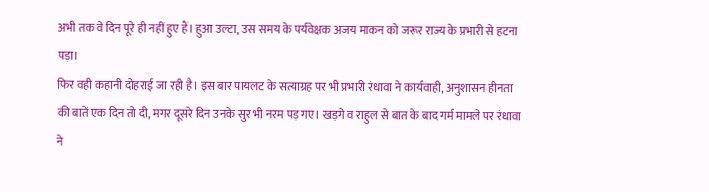अभी तक वे दिन पूरे ही नहीं हुए हैं। हुआ उल्टा, उस समय के पर्यवेक्षक अजय माकन को जरूर राज्य के प्रभारी से हटना पड़ा।
फिर वही कहानी दोहराई जा रही है। इस बार पायलट के सत्याग्रह पर भी प्रभारी रंधावा ने कार्यवाही, अनुशासन हीनता की बातें एक दिन तो दी, मगर दूसरे दिन उनके सुर भी नरम पड़ गए। खड़गे व राहुल से बात के बाद गर्म मामले पर रंधावा ने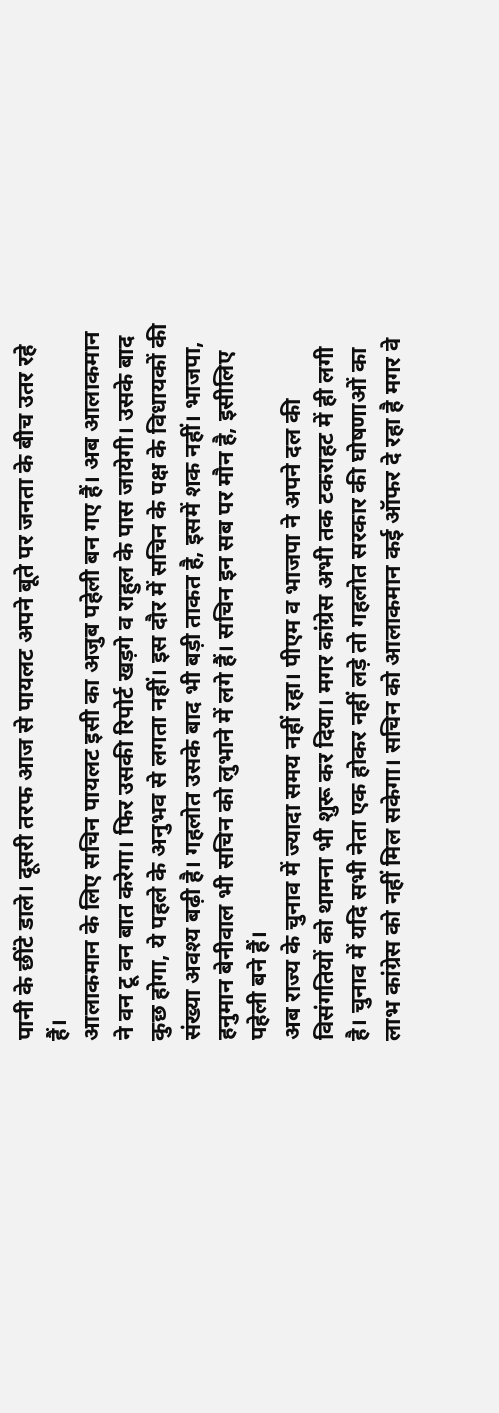पानी के छींटे डाले। दूसरी तरफ आज से पायलट अपने बूते पर जनता के बीच उतर रहे हैं।
आलाकमान के लिए सचिन पायलट इसी का अजुब पहेली बन गए हैं। अब आलाकमान ने वन टू वन बात करेगा। फिर उसकी रिपोर्ट खड़गे व राहुल के पास जायेगी। उसके बाद कुछ होगा, ये पहले के अनुभव से लगता नहीं। इस दौर में सचिन के पक्ष के विधायकों की संख्या अवश्य बढ़ी है। गहलोत उसके बाद भी बड़ी ताकत है, इसमें शक नहीं। भाजपा, हनुमान बेनीवाल भी सचिन को लुभाने में लगे हैं। सचिन इन सब पर मौन है, इसीलिए पहेली बने हैं।
अब राज्य के चुनाव में ज्यादा समय नहीं रहा। पीएम व भाजपा ने अपने दल की विसंगतियों को थामना भी शुरू कर दिया। मगर कांग्रेस अभी तक टकराहट में ही लगी है। चुनाव में यदि सभी नेता एक होकर नहीं लड़े तो गहलोत सरकार की घोषणाओं का लाभ कांग्रेस को नहीं मिल सकेगा। सचिन को आलाकमान कई ऑफर दे रहा है मगर वे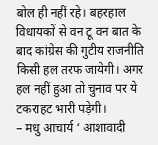बोल ही नहीं रहे। बहरहाल विधायकों से वन टू वन बात के बाद कांग्रेस की गुटीय राजनीति किसी हल तरफ जायेगी। अगर हल नहीं हुआ तो चुनाव पर ये टकराहट भारी पड़ेगी।
– मधु आचार्य ‘ आशावादी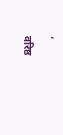‘
वरिष्ठ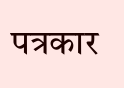पत्रकार